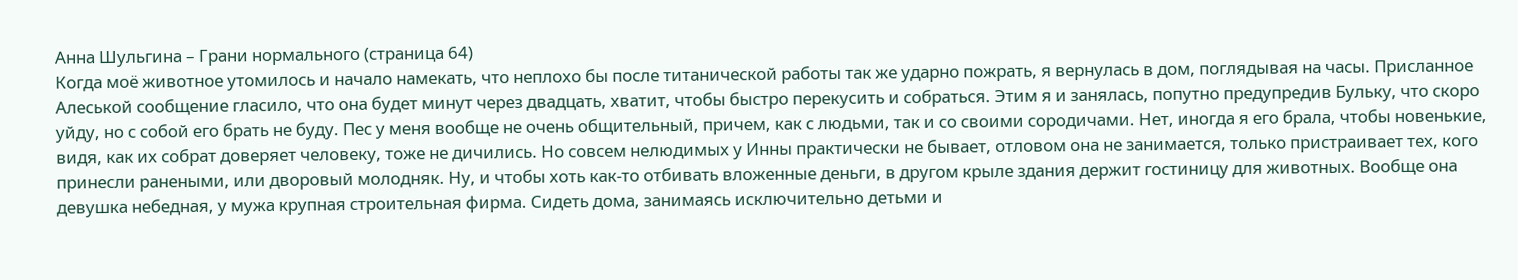Анна Шульгина – Грани нормального (страница 64)
Когда моё животное утомилось и начало намекать, что неплохо бы после титанической работы так же ударно пожрать, я вернулась в дом, поглядывая на часы. Присланное Алеськой сообщение гласило, что она будет минут через двадцать, хватит, чтобы быстро перекусить и собраться. Этим я и занялась, попутно предупредив Бульку, что скоро уйду, но с собой его брать не буду. Пес у меня вообще не очень общительный, причем, как с людьми, так и со своими сородичами. Нет, иногда я его брала, чтобы новенькие, видя, как их собрат доверяет человеку, тоже не дичились. Но совсем нелюдимых у Инны практически не бывает, отловом она не занимается, только пристраивает тех, кого принесли ранеными, или дворовый молодняк. Ну, и чтобы хоть как-то отбивать вложенные деньги, в другом крыле здания держит гостиницу для животных. Вообще она девушка небедная, у мужа крупная строительная фирма. Сидеть дома, занимаясь исключительно детьми и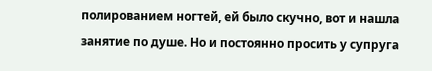полированием ногтей, ей было скучно, вот и нашла занятие по душе. Но и постоянно просить у супруга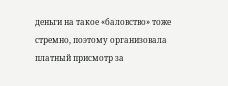деньги на такое «баловство» тоже стремно, поэтому организовала платный присмотр за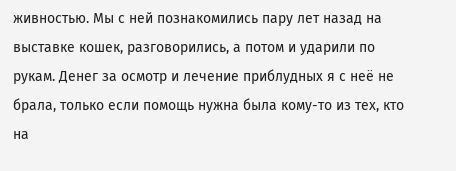живностью. Мы с ней познакомились пару лет назад на выставке кошек, разговорились, а потом и ударили по рукам. Денег за осмотр и лечение приблудных я с неё не брала, только если помощь нужна была кому-то из тех, кто на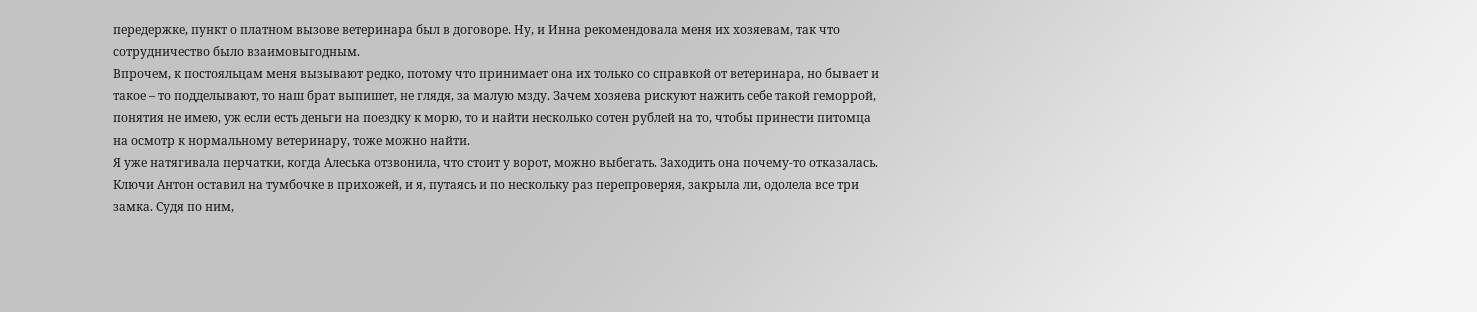передержке, пункт о платном вызове ветеринара был в договоре. Ну, и Инна рекомендовала меня их хозяевам, так что сотрудничество было взаимовыгодным.
Впрочем, к постояльцам меня вызывают редко, потому что принимает она их только со справкой от ветеринара, но бывает и такое – то подделывают, то наш брат выпишет, не глядя, за малую мзду. Зачем хозяева рискуют нажить себе такой геморрой, понятия не имею, уж если есть деньги на поездку к морю, то и найти несколько сотен рублей на то, чтобы принести питомца на осмотр к нормальному ветеринару, тоже можно найти.
Я уже натягивала перчатки, когда Алеська отзвонила, что стоит у ворот, можно выбегать. Заходить она почему-то отказалась. Ключи Антон оставил на тумбочке в прихожей, и я, путаясь и по нескольку раз перепроверяя, закрыла ли, одолела все три замка. Судя по ним,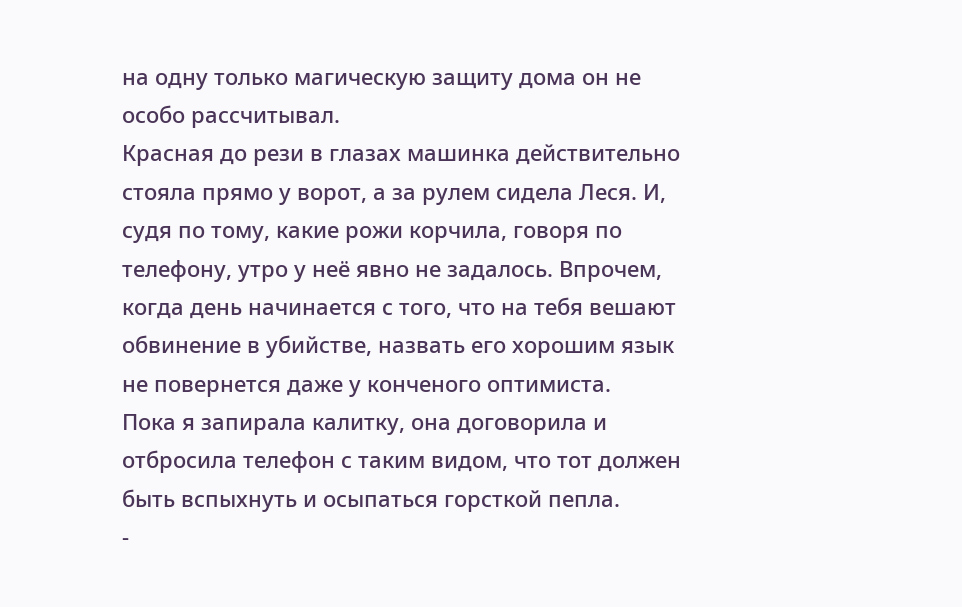на одну только магическую защиту дома он не особо рассчитывал.
Красная до рези в глазах машинка действительно стояла прямо у ворот, а за рулем сидела Леся. И, судя по тому, какие рожи корчила, говоря по телефону, утро у неё явно не задалось. Впрочем, когда день начинается с того, что на тебя вешают обвинение в убийстве, назвать его хорошим язык не повернется даже у конченого оптимиста.
Пока я запирала калитку, она договорила и отбросила телефон с таким видом, что тот должен быть вспыхнуть и осыпаться горсткой пепла.
-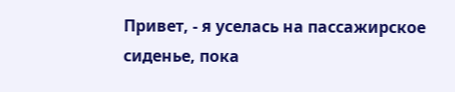Привет, - я уселась на пассажирское сиденье, пока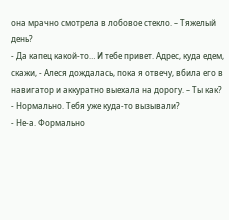она мрачно смотрела в лобовое стекло. – Тяжелый день?
- Да капец какой-то… И тебе привет. Адрес, куда едем, скажи, - Алеся дождалась, пока я отвечу, вбила его в навигатор и аккуратно выехала на дорогу. – Ты как?
- Нормально. Тебя уже куда-то вызывали?
- Не-а. Формально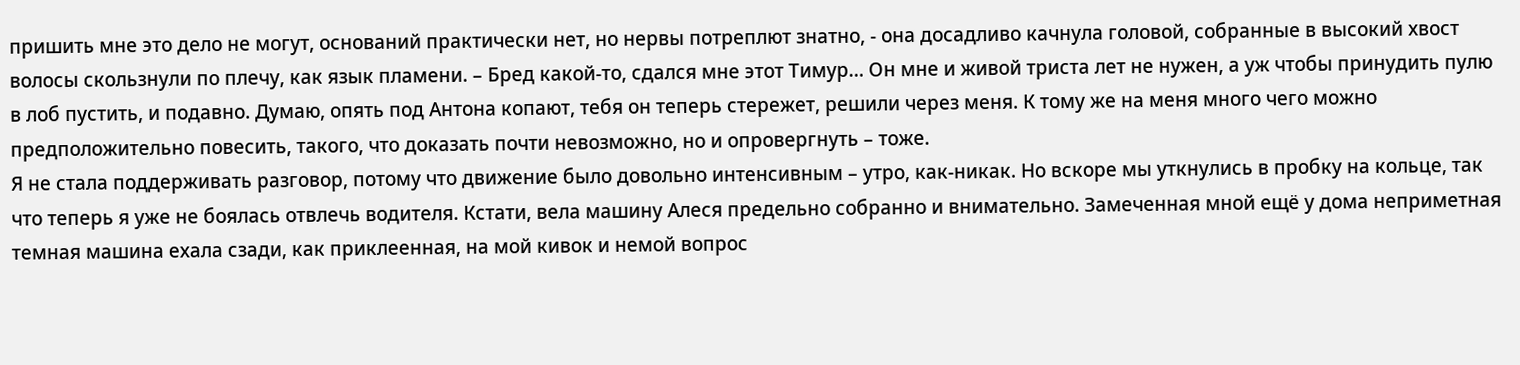пришить мне это дело не могут, оснований практически нет, но нервы потреплют знатно, - она досадливо качнула головой, собранные в высокий хвост волосы скользнули по плечу, как язык пламени. – Бред какой-то, сдался мне этот Тимур… Он мне и живой триста лет не нужен, а уж чтобы принудить пулю в лоб пустить, и подавно. Думаю, опять под Антона копают, тебя он теперь стережет, решили через меня. К тому же на меня много чего можно предположительно повесить, такого, что доказать почти невозможно, но и опровергнуть – тоже.
Я не стала поддерживать разговор, потому что движение было довольно интенсивным – утро, как-никак. Но вскоре мы уткнулись в пробку на кольце, так что теперь я уже не боялась отвлечь водителя. Кстати, вела машину Алеся предельно собранно и внимательно. Замеченная мной ещё у дома неприметная темная машина ехала сзади, как приклеенная, на мой кивок и немой вопрос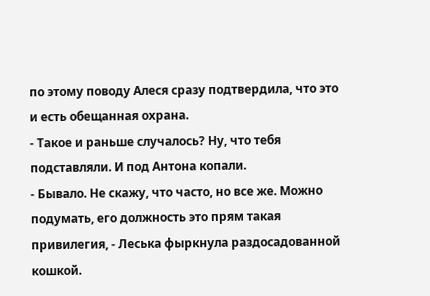по этому поводу Алеся сразу подтвердила, что это и есть обещанная охрана.
- Такое и раньше случалось? Ну, что тебя подставляли. И под Антона копали.
- Бывало. Не скажу, что часто, но все же. Можно подумать, его должность это прям такая привилегия, - Леська фыркнула раздосадованной кошкой.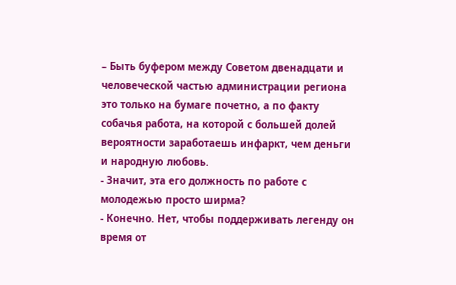– Быть буфером между Советом двенадцати и человеческой частью администрации региона это только на бумаге почетно, а по факту собачья работа, на которой с большей долей вероятности заработаешь инфаркт, чем деньги и народную любовь.
- Значит, эта его должность по работе с молодежью просто ширма?
- Конечно. Нет, чтобы поддерживать легенду он время от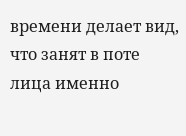времени делает вид, что занят в поте лица именно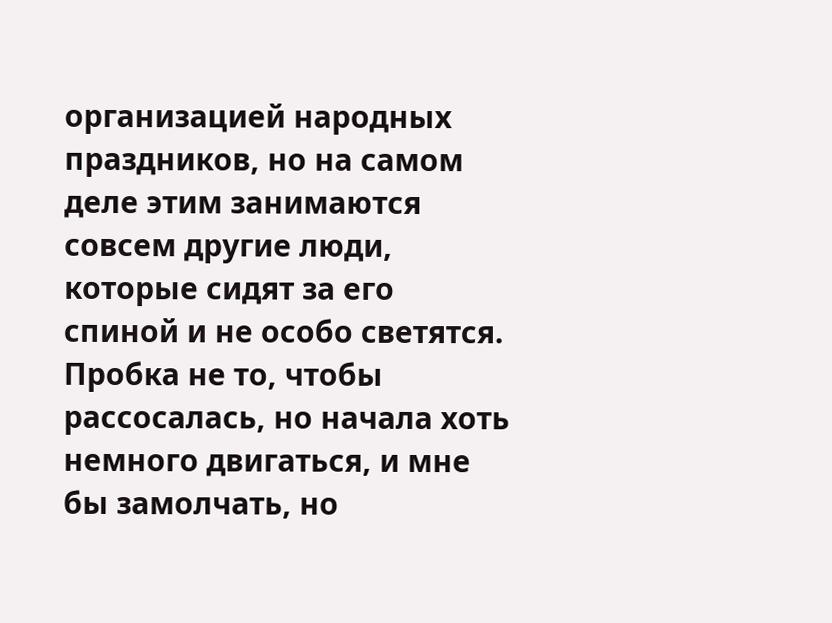организацией народных праздников, но на самом деле этим занимаются совсем другие люди, которые сидят за его спиной и не особо светятся.
Пробка не то, чтобы рассосалась, но начала хоть немного двигаться, и мне бы замолчать, но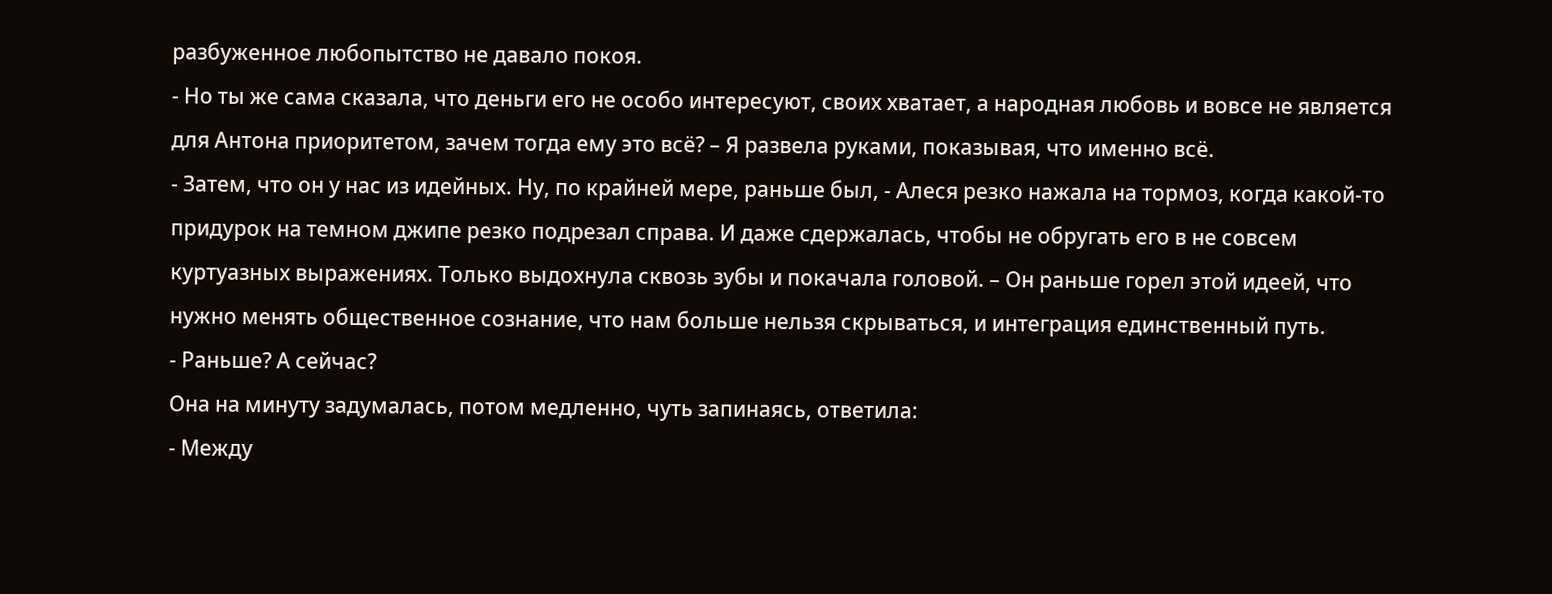разбуженное любопытство не давало покоя.
- Но ты же сама сказала, что деньги его не особо интересуют, своих хватает, а народная любовь и вовсе не является для Антона приоритетом, зачем тогда ему это всё? – Я развела руками, показывая, что именно всё.
- Затем, что он у нас из идейных. Ну, по крайней мере, раньше был, - Алеся резко нажала на тормоз, когда какой-то придурок на темном джипе резко подрезал справа. И даже сдержалась, чтобы не обругать его в не совсем куртуазных выражениях. Только выдохнула сквозь зубы и покачала головой. – Он раньше горел этой идеей, что нужно менять общественное сознание, что нам больше нельзя скрываться, и интеграция единственный путь.
- Раньше? А сейчас?
Она на минуту задумалась, потом медленно, чуть запинаясь, ответила:
- Между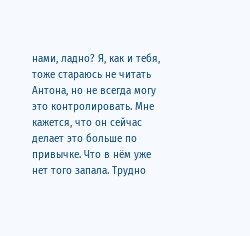нами, ладно? Я, как и тебя, тоже стараюсь не читать Антона, но не всегда могу это контролировать. Мне кажется, что он сейчас делает это больше по привычке. Что в нём уже нет того запала. Трудно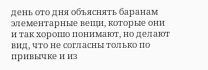день ото дня объяснять баранам элементарные вещи, которые они и так хорошо понимают, но делают вид, что не согласны только по привычке и из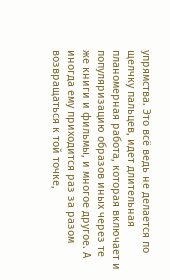упрямства. Это всё ведь не делается по щелчку пальцев, идет длительная планомерная работа, которая включает и популяризацию образов иных через те же книги и фильмы, и многое другое. А иногда ему приходится раз за разом возвращаться к той точке,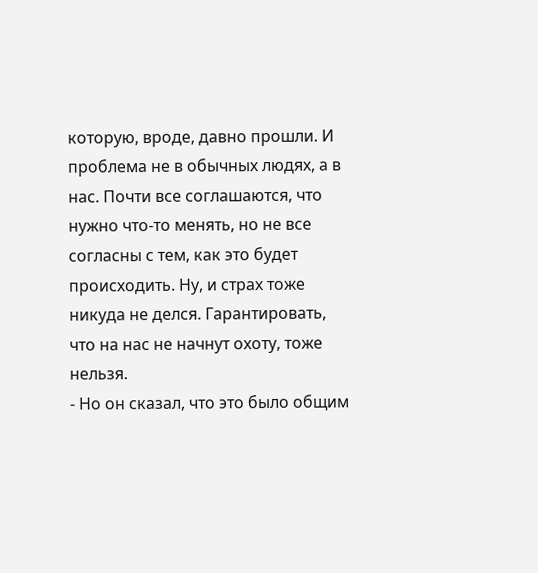которую, вроде, давно прошли. И проблема не в обычных людях, а в нас. Почти все соглашаются, что нужно что-то менять, но не все согласны с тем, как это будет происходить. Ну, и страх тоже никуда не делся. Гарантировать, что на нас не начнут охоту, тоже нельзя.
- Но он сказал, что это было общим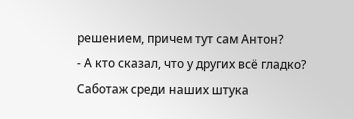решением, причем тут сам Антон?
- А кто сказал, что у других всё гладко? Саботаж среди наших штука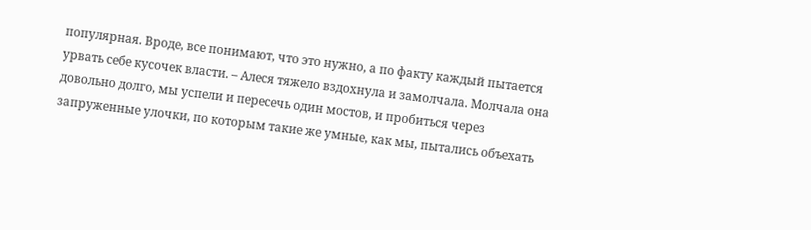популярная. Вроде, все понимают, что это нужно, а по факту каждый пытается урвать себе кусочек власти. – Алеся тяжело вздохнула и замолчала. Молчала она довольно долго, мы успели и пересечь один мостов, и пробиться через запруженные улочки, по которым такие же умные, как мы, пытались объехать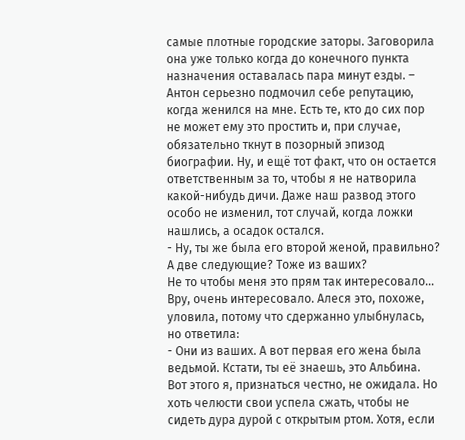самые плотные городские заторы. Заговорила она уже только когда до конечного пункта назначения оставалась пара минут езды. – Антон серьезно подмочил себе репутацию, когда женился на мне. Есть те, кто до сих пор не может ему это простить и, при случае, обязательно ткнут в позорный эпизод биографии. Ну, и ещё тот факт, что он остается ответственным за то, чтобы я не натворила какой-нибудь дичи. Даже наш развод этого особо не изменил, тот случай, когда ложки нашлись, а осадок остался.
- Ну, ты же была его второй женой, правильно? А две следующие? Тоже из ваших?
Не то чтобы меня это прям так интересовало… Вру, очень интересовало. Алеся это, похоже, уловила, потому что сдержанно улыбнулась, но ответила:
- Они из ваших. А вот первая его жена была ведьмой. Кстати, ты её знаешь, это Альбина.
Вот этого я, признаться честно, не ожидала. Но хоть челюсти свои успела сжать, чтобы не сидеть дура дурой с открытым ртом. Хотя, если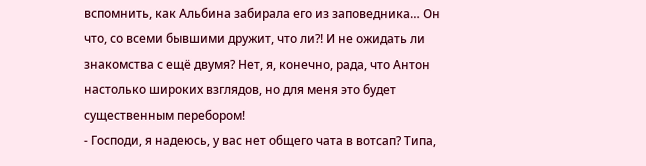вспомнить, как Альбина забирала его из заповедника… Он что, со всеми бывшими дружит, что ли?! И не ожидать ли знакомства с ещё двумя? Нет, я, конечно, рада, что Антон настолько широких взглядов, но для меня это будет существенным перебором!
- Господи, я надеюсь, у вас нет общего чата в вотсап? Типа,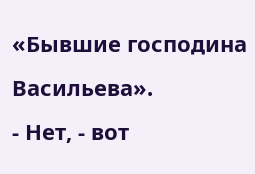«Бывшие господина Васильева».
- Нет, - вот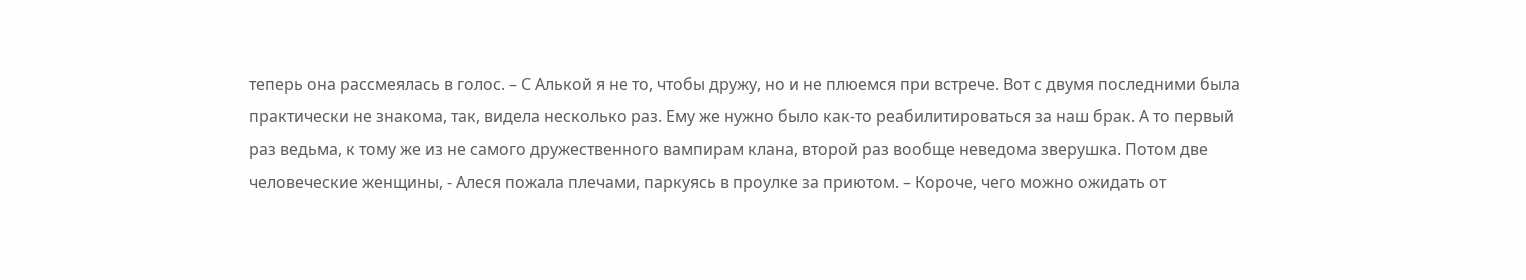теперь она рассмеялась в голос. – С Алькой я не то, чтобы дружу, но и не плюемся при встрече. Вот с двумя последними была практически не знакома, так, видела несколько раз. Ему же нужно было как-то реабилитироваться за наш брак. А то первый раз ведьма, к тому же из не самого дружественного вампирам клана, второй раз вообще неведома зверушка. Потом две человеческие женщины, - Алеся пожала плечами, паркуясь в проулке за приютом. – Короче, чего можно ожидать от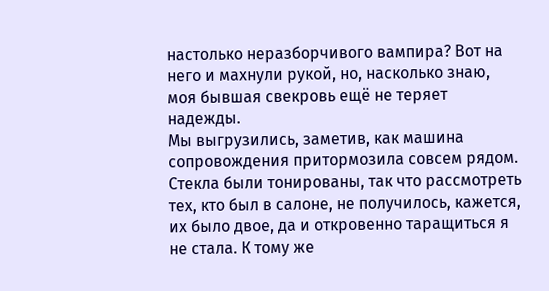настолько неразборчивого вампира? Вот на него и махнули рукой, но, насколько знаю, моя бывшая свекровь ещё не теряет надежды.
Мы выгрузились, заметив, как машина сопровождения притормозила совсем рядом. Стекла были тонированы, так что рассмотреть тех, кто был в салоне, не получилось, кажется, их было двое, да и откровенно таращиться я не стала. К тому же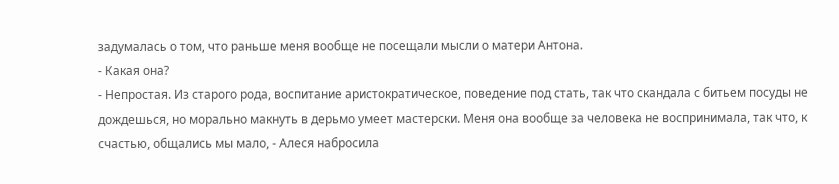задумалась о том, что раньше меня вообще не посещали мысли о матери Антона.
- Какая она?
- Непростая. Из старого рода, воспитание аристократическое, поведение под стать, так что скандала с битьем посуды не дождешься, но морально макнуть в дерьмо умеет мастерски. Меня она вообще за человека не воспринимала, так что, к счастью, общались мы мало, - Алеся набросила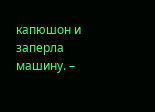капюшон и заперла машину. –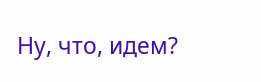Ну, что, идем?